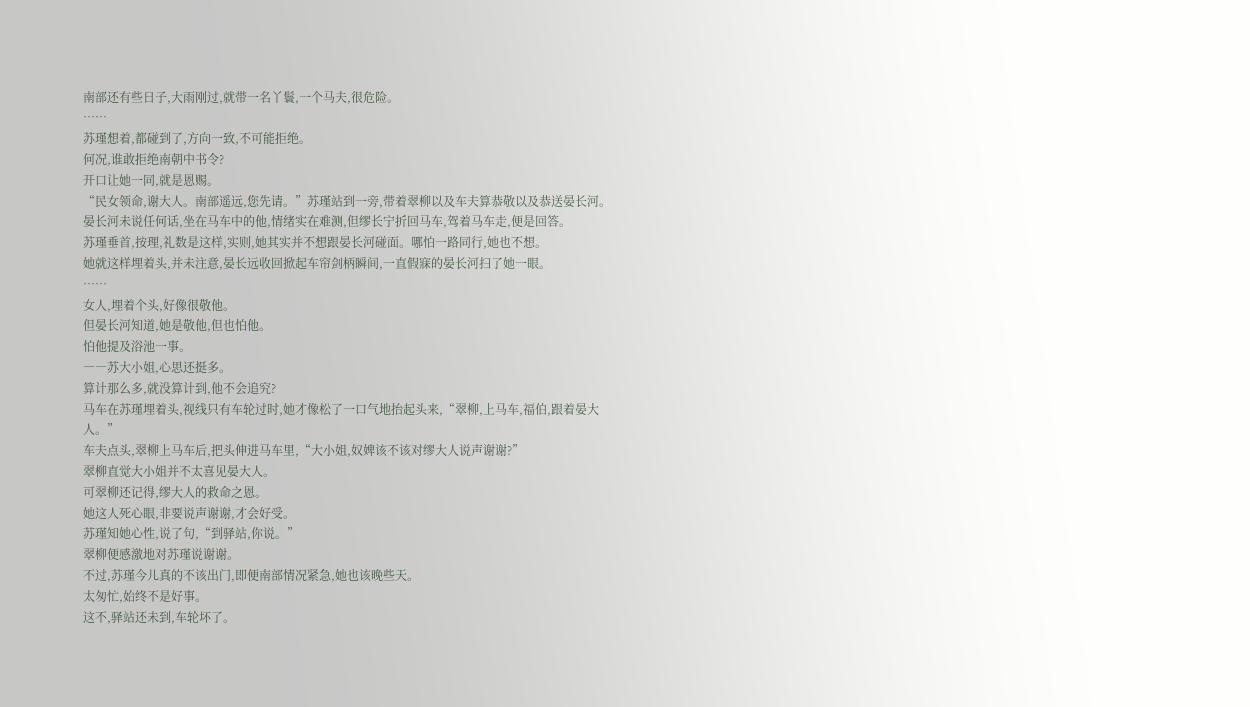南部还有些日子,大雨刚过,就带一名丫鬟,一个马夫,很危险。
……
苏瑾想着,都碰到了,方向一致,不可能拒绝。
何况,谁敢拒绝南朝中书令?
开口让她一同,就是恩赐。
“民女领命,谢大人。南部遥远,您先请。”苏瑾站到一旁,带着翠柳以及车夫算恭敬以及恭送晏长河。
晏长河未说任何话,坐在马车中的他,情绪实在难测,但缪长宁折回马车,驾着马车走,便是回答。
苏瑾垂首,按理,礼数是这样,实则,她其实并不想跟晏长河碰面。哪怕一路同行,她也不想。
她就这样埋着头,并未注意,晏长远收回掀起车帘剑柄瞬间,一直假寐的晏长河扫了她一眼。
……
女人,埋着个头,好像很敬他。
但晏长河知道,她是敬他,但也怕他。
怕他提及浴池一事。
――苏大小姐,心思还挺多。
算计那么多,就没算计到,他不会追究?
马车在苏瑾埋着头,视线只有车轮过时,她才像松了一口气地抬起头来,“翠柳,上马车,福伯,跟着晏大人。”
车夫点头,翠柳上马车后,把头伸进马车里,“大小姐,奴婢该不该对缪大人说声谢谢?”
翠柳直觉大小姐并不太喜见晏大人。
可翠柳还记得,缪大人的救命之恩。
她这人死心眼,非要说声谢谢,才会好受。
苏瑾知她心性,说了句,“到驿站,你说。”
翠柳便感激地对苏瑾说谢谢。
不过,苏瑾今儿真的不该出门,即便南部情况紧急,她也该晚些天。
太匆忙,始终不是好事。
这不,驿站还未到,车轮坏了。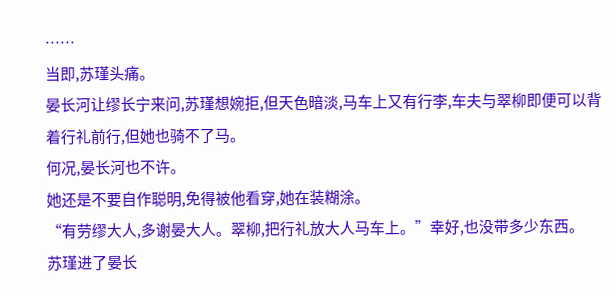……
当即,苏瑾头痛。
晏长河让缪长宁来问,苏瑾想婉拒,但天色暗淡,马车上又有行李,车夫与翠柳即便可以背着行礼前行,但她也骑不了马。
何况,晏长河也不许。
她还是不要自作聪明,免得被他看穿,她在装糊涂。
“有劳缪大人,多谢晏大人。翠柳,把行礼放大人马车上。”幸好,也没带多少东西。
苏瑾进了晏长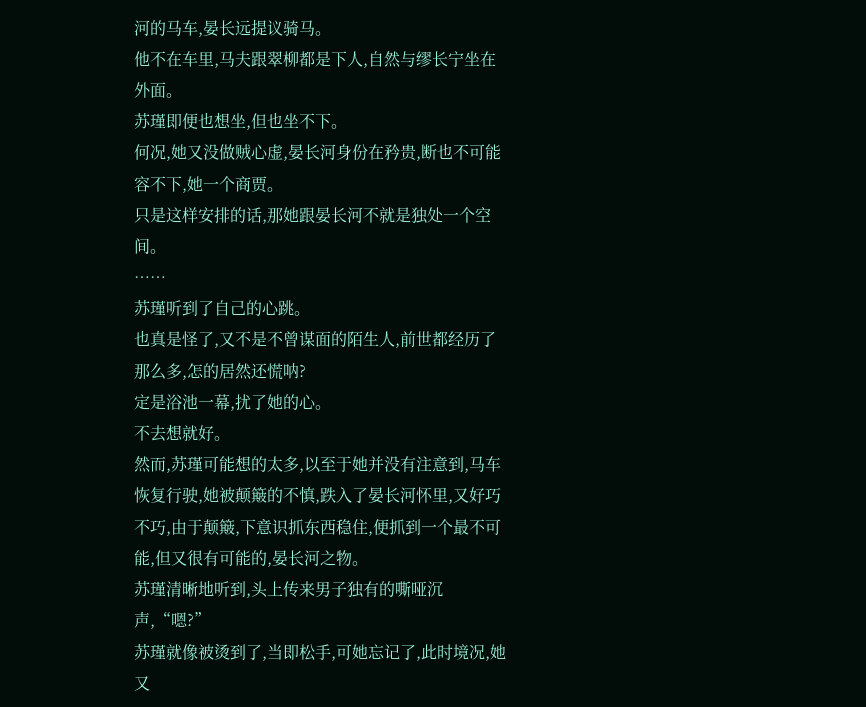河的马车,晏长远提议骑马。
他不在车里,马夫跟翠柳都是下人,自然与缪长宁坐在外面。
苏瑾即便也想坐,但也坐不下。
何况,她又没做贼心虚,晏长河身份在矜贵,断也不可能容不下,她一个商贾。
只是这样安排的话,那她跟晏长河不就是独处一个空间。
……
苏瑾听到了自己的心跳。
也真是怪了,又不是不曾谋面的陌生人,前世都经历了那么多,怎的居然还慌呐?
定是浴池一幕,扰了她的心。
不去想就好。
然而,苏瑾可能想的太多,以至于她并没有注意到,马车恢复行驶,她被颠簸的不慎,跌入了晏长河怀里,又好巧不巧,由于颠簸,下意识抓东西稳住,便抓到一个最不可能,但又很有可能的,晏长河之物。
苏瑾清晰地听到,头上传来男子独有的嘶哑沉声,“嗯?”
苏瑾就像被烫到了,当即松手,可她忘记了,此时境况,她又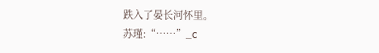跌入了晏长河怀里。
苏瑾:“……”_c